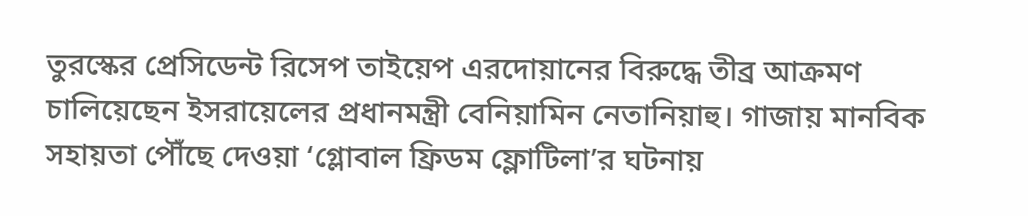তুরস্কের প্রেসিডেন্ট রিসেপ তাইয়েপ এরদোয়ানের বিরুদ্ধে তীব্র আক্রমণ চালিয়েছেন ইসরায়েলের প্রধানমন্ত্রী বেনিয়ামিন নেতানিয়াহু। গাজায় মানবিক সহায়তা পৌঁছে দেওয়া ‘গ্লোবাল ফ্রিডম ফ্লোটিলা’র ঘটনায়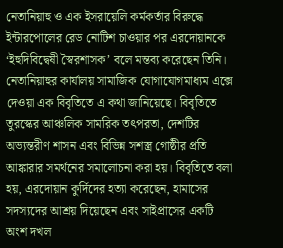নেতানিয়াহু ও এক ইসরায়েলি কর্মকর্তার বিরুদ্ধে ইন্টারপোলের রেড নোটিশ চাওয়ার পর এরদোয়ানকে ‘ইহুদিবিদ্বেষী স্বৈরশাসক’ বলে মন্তব্য করেছেন তিনি।
নেতানিয়াহুর কার্যালয় সামাজিক যোগাযোগমাধ্যম এক্সে দেওয়া এক বিবৃতিতে এ কথা জানিয়েছে। বিবৃতিতে তুরস্কের আঞ্চলিক সামরিক তৎপরতা, দেশটির অভ্যন্তরীণ শাসন এবং বিভিন্ন সশস্ত্র গোষ্ঠীর প্রতি আঙ্কারার সমর্থনের সমালোচনা করা হয়। বিবৃতিতে বলা হয়, এরদোয়ান কুর্দিদের হত্যা করেছেন, হামাসের সদস্যদের আশ্রয় দিয়েছেন এবং সাইপ্রাসের একটি অংশ দখল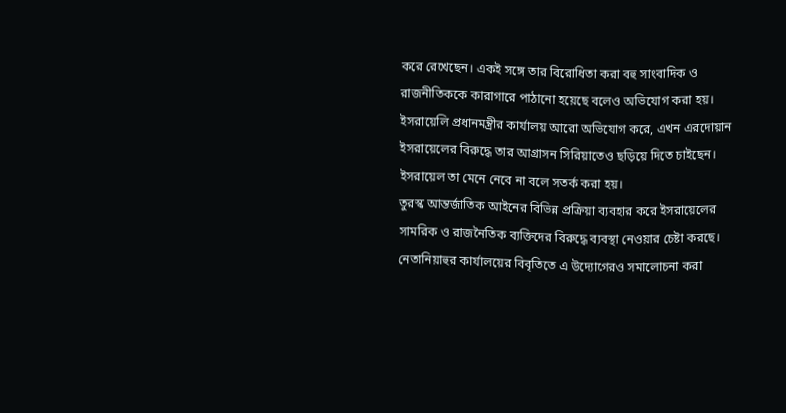করে রেখেছেন। একই সঙ্গে তার বিরোধিতা করা বহু সাংবাদিক ও রাজনীতিককে কারাগারে পাঠানো হয়েছে বলেও অভিযোগ করা হয়।
ইসরায়েলি প্রধানমন্ত্রীর কার্যালয় আরো অভিযোগ করে, এখন এরদোয়ান ইসরায়েলের বিরুদ্ধে তার আগ্রাসন সিরিয়াতেও ছড়িয়ে দিতে চাইছেন। ইসরায়েল তা মেনে নেবে না বলে সতর্ক করা হয়।
তুরস্ক আন্তর্জাতিক আইনের বিভিন্ন প্রক্রিয়া ব্যবহার করে ইসরায়েলের সামরিক ও রাজনৈতিক ব্যক্তিদের বিরুদ্ধে ব্যবস্থা নেওয়ার চেষ্টা করছে। নেতানিয়াহুর কার্যালয়ের বিবৃতিতে এ উদ্যোগেরও সমালোচনা করা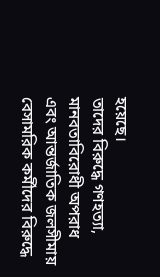হয়েছে।
তাদের বিরুদ্ধে গণহত্যা, মানবতাবিরোধী অপরাধ এবং আন্তর্জাতিক জলসীমায় বেসামরিক কর্মীদের বিরুদ্ধে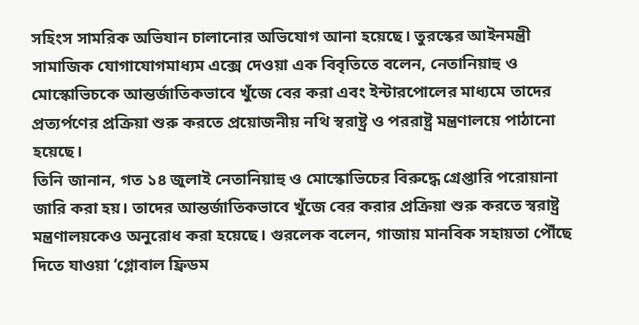সহিংস সামরিক অভিযান চালানোর অভিযোগ আনা হয়েছে। তুরস্কের আইনমন্ত্রী সামাজিক যোগাযোগমাধ্যম এক্সে দেওয়া এক বিবৃতিতে বলেন, নেতানিয়াহু ও মোস্কোভিচকে আন্তর্জাতিকভাবে খুঁজে বের করা এবং ইন্টারপোলের মাধ্যমে তাদের প্রত্যর্পণের প্রক্রিয়া শুরু করতে প্রয়োজনীয় নথি স্বরাষ্ট্র ও পররাষ্ট্র মন্ত্রণালয়ে পাঠানো হয়েছে।
তিনি জানান, গত ১৪ জুলাই নেতানিয়াহু ও মোস্কোভিচের বিরুদ্ধে গ্রেপ্তারি পরোয়ানা জারি করা হয়। তাদের আন্তর্জাতিকভাবে খুঁজে বের করার প্রক্রিয়া শুরু করতে স্বরাষ্ট্র মন্ত্রণালয়কেও অনুরোধ করা হয়েছে। গুরলেক বলেন, গাজায় মানবিক সহায়তা পৌঁছে দিতে যাওয়া ‘গ্লোবাল ফ্রিডম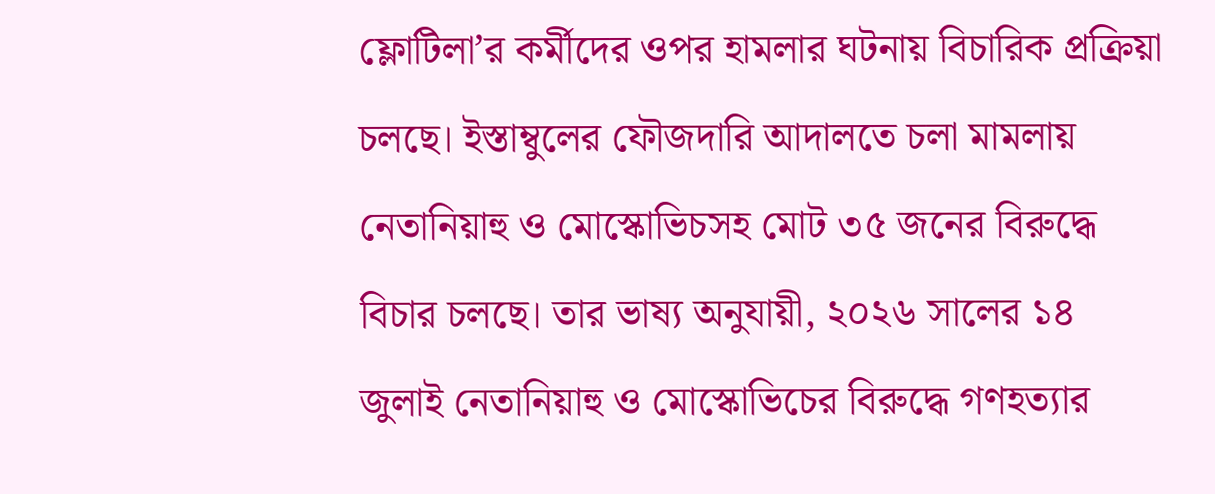ফ্লোটিলা’র কর্মীদের ওপর হামলার ঘটনায় বিচারিক প্রক্রিয়া চলছে। ইস্তাম্বুলের ফৌজদারি আদালতে চলা মামলায় নেতানিয়াহু ও মোস্কোভিচসহ মোট ৩৫ জনের বিরুদ্ধে বিচার চলছে। তার ভাষ্য অনুযায়ী, ২০২৬ সালের ১৪ জুলাই নেতানিয়াহু ও মোস্কোভিচের বিরুদ্ধে গণহত্যার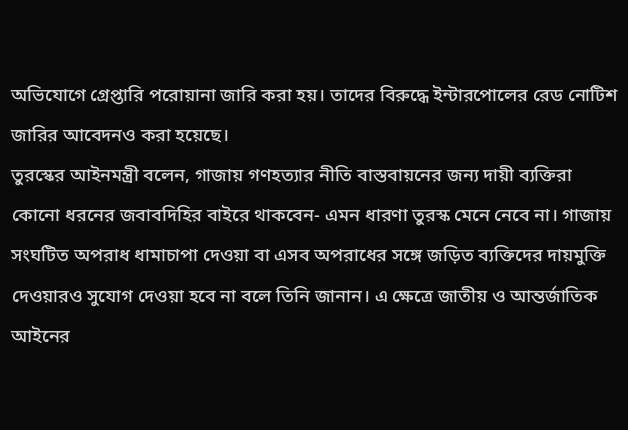অভিযোগে গ্রেপ্তারি পরোয়ানা জারি করা হয়। তাদের বিরুদ্ধে ইন্টারপোলের রেড নোটিশ জারির আবেদনও করা হয়েছে।
তুরস্কের আইনমন্ত্রী বলেন, গাজায় গণহত্যার নীতি বাস্তবায়নের জন্য দায়ী ব্যক্তিরা কোনো ধরনের জবাবদিহির বাইরে থাকবেন- এমন ধারণা তুরস্ক মেনে নেবে না। গাজায় সংঘটিত অপরাধ ধামাচাপা দেওয়া বা এসব অপরাধের সঙ্গে জড়িত ব্যক্তিদের দায়মুক্তি দেওয়ারও সুযোগ দেওয়া হবে না বলে তিনি জানান। এ ক্ষেত্রে জাতীয় ও আন্তর্জাতিক আইনের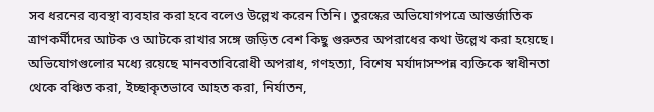সব ধরনের ব্যবস্থা ব্যবহার করা হবে বলেও উল্লেখ করেন তিনি। তুরস্কের অভিযোগপত্রে আন্তর্জাতিক ত্রাণকর্মীদের আটক ও আটকে রাখার সঙ্গে জড়িত বেশ কিছু গুরুতর অপরাধের কথা উল্লেখ করা হয়েছে। অভিযোগগুলোর মধ্যে রয়েছে মানবতাবিরোধী অপরাধ, গণহত্যা, বিশেষ মর্যাদাসম্পন্ন ব্যক্তিকে স্বাধীনতা থেকে বঞ্চিত করা, ইচ্ছাকৃতভাবে আহত করা, নির্যাতন,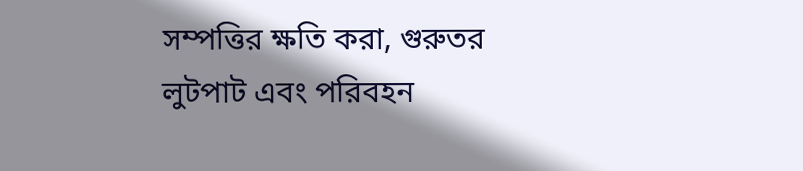সম্পত্তির ক্ষতি করা, গুরুতর লুটপাট এবং পরিবহন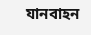যানবাহন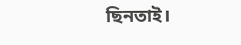ছিনতাই।